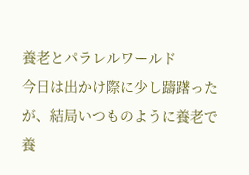養老とパラレルワールド
今日は出かけ際に少し躊躇ったが、結局いつものように養老で養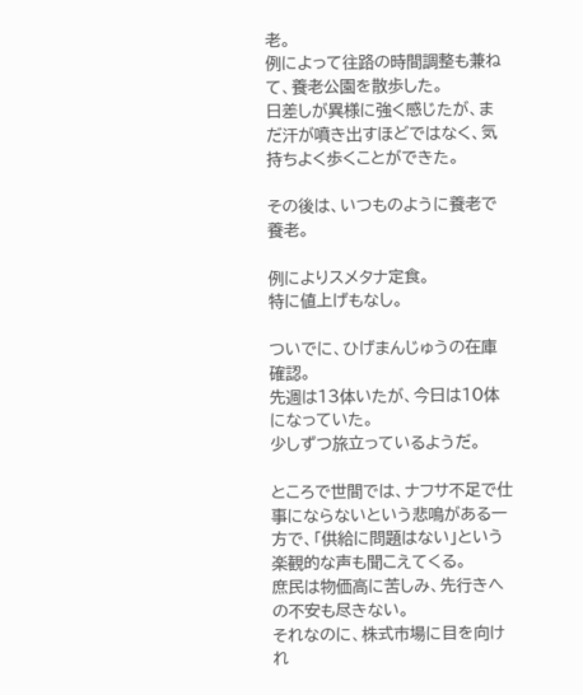老。
例によって往路の時間調整も兼ねて、養老公園を散歩した。
日差しが異様に強く感じたが、まだ汗が噴き出すほどではなく、気持ちよく歩くことができた。

その後は、いつものように養老で養老。

例によりスメタナ定食。
特に値上げもなし。

ついでに、ひげまんじゅうの在庫確認。
先週は13体いたが、今日は10体になっていた。
少しずつ旅立っているようだ。

ところで世間では、ナフサ不足で仕事にならないという悲鳴がある一方で、「供給に問題はない」という楽観的な声も聞こえてくる。
庶民は物価高に苦しみ、先行きへの不安も尽きない。
それなのに、株式市場に目を向けれ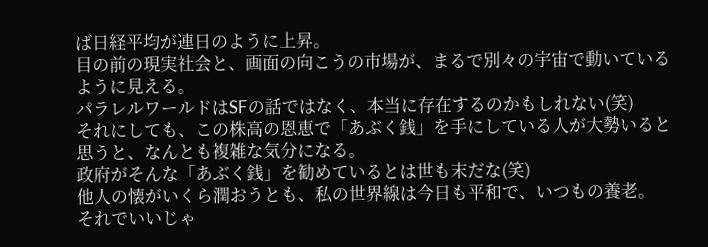ば日経平均が連日のように上昇。
目の前の現実社会と、画面の向こうの市場が、まるで別々の宇宙で動いているように見える。
パラレルワールドはSFの話ではなく、本当に存在するのかもしれない(笑)
それにしても、この株高の恩恵で「あぶく銭」を手にしている人が大勢いると思うと、なんとも複雑な気分になる。
政府がそんな「あぶく銭」を勧めているとは世も末だな(笑)
他人の懐がいくら潤おうとも、私の世界線は今日も平和で、いつもの養老。
それでいいじゃ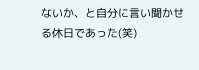ないか、と自分に言い聞かせる休日であった(笑)